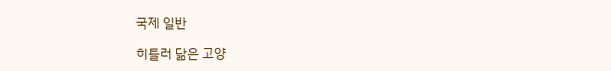국제 일반

히틀러 닮은 고양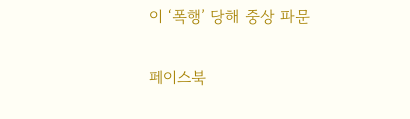이 ‘폭행’ 당해 중상 파문

페이스북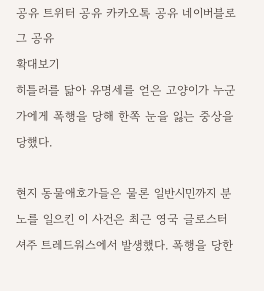공유 트위터 공유 카카오톡 공유 네이버블로그 공유
확대보기
히틀러를 닮아 유명세를 얻은 고양이가 누군가에게 폭행을 당해 한쪽 눈을 잃는 중상을 당했다.

현지 동물애호가들은 물론 일반시민까지 분노를 일으킨 이 사건은 최근 영국 글로스터셔주 트레드워스에서 발생했다. 폭행을 당한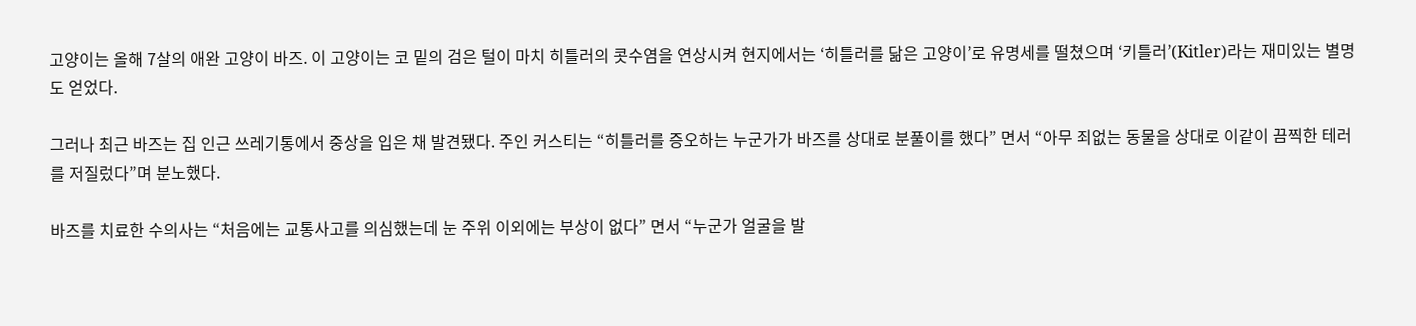고양이는 올해 7살의 애완 고양이 바즈. 이 고양이는 코 밑의 검은 털이 마치 히틀러의 콧수염을 연상시켜 현지에서는 ‘히틀러를 닮은 고양이’로 유명세를 떨쳤으며 ‘키틀러’(Kitler)라는 재미있는 별명도 얻었다.

그러나 최근 바즈는 집 인근 쓰레기통에서 중상을 입은 채 발견됐다. 주인 커스티는 “히틀러를 증오하는 누군가가 바즈를 상대로 분풀이를 했다” 면서 “아무 죄없는 동물을 상대로 이같이 끔찍한 테러를 저질렀다”며 분노했다.

바즈를 치료한 수의사는 “처음에는 교통사고를 의심했는데 눈 주위 이외에는 부상이 없다” 면서 “누군가 얼굴을 발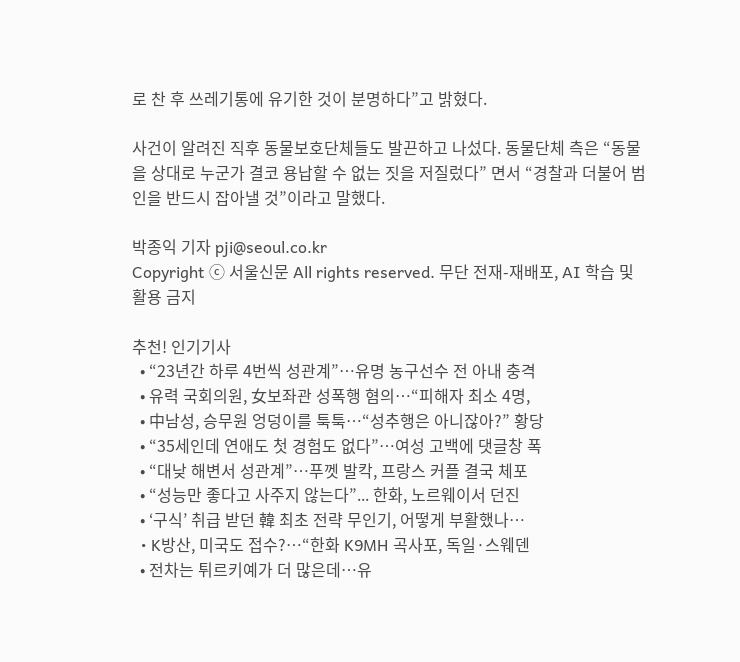로 찬 후 쓰레기통에 유기한 것이 분명하다”고 밝혔다.

사건이 알려진 직후 동물보호단체들도 발끈하고 나섰다. 동물단체 측은 “동물을 상대로 누군가 결코 용납할 수 없는 짓을 저질렀다” 면서 “경찰과 더불어 범인을 반드시 잡아낼 것”이라고 말했다.

박종익 기자 pji@seoul.co.kr
Copyright ⓒ 서울신문 All rights reserved. 무단 전재-재배포, AI 학습 및 활용 금지

추천! 인기기사
  • “23년간 하루 4번씩 성관계”…유명 농구선수 전 아내 충격
  • 유력 국회의원, 女보좌관 성폭행 혐의…“피해자 최소 4명,
  • 中남성, 승무원 엉덩이를 툭툭…“성추행은 아니잖아?” 황당
  • “35세인데 연애도 첫 경험도 없다”…여성 고백에 댓글창 폭
  • “대낮 해변서 성관계”…푸껫 발칵, 프랑스 커플 결국 체포
  • “성능만 좋다고 사주지 않는다”... 한화, 노르웨이서 던진
  • ‘구식’ 취급 받던 韓 최초 전략 무인기, 어떻게 부활했나…
  • K방산, 미국도 접수?…“한화 K9MH 곡사포, 독일·스웨덴
  • 전차는 튀르키예가 더 많은데…유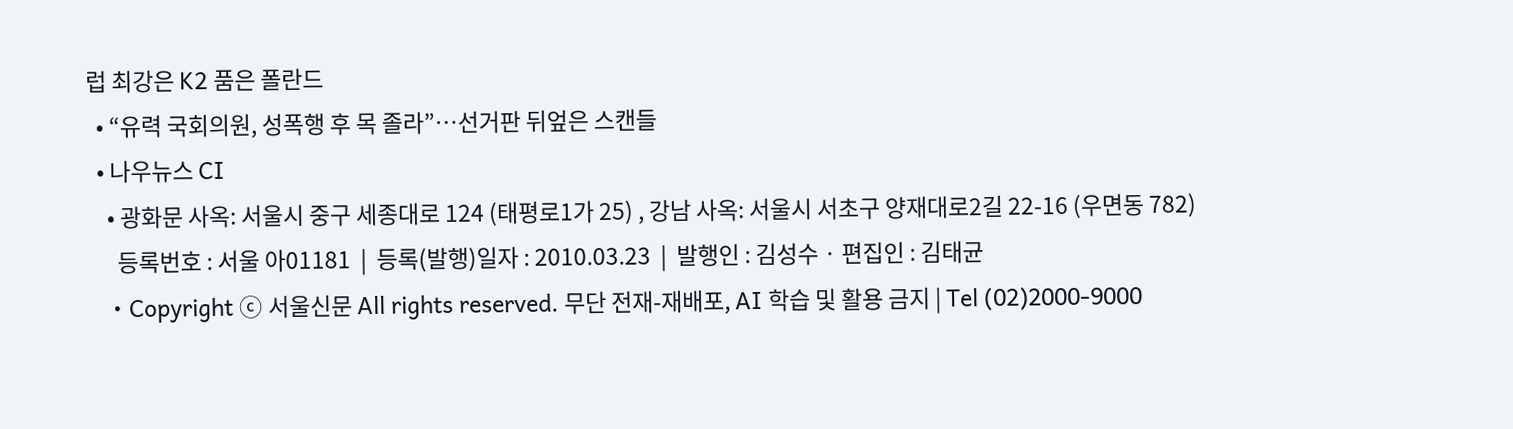럽 최강은 K2 품은 폴란드
  • “유력 국회의원, 성폭행 후 목 졸라”…선거판 뒤엎은 스캔들
  • 나우뉴스 CI
    • 광화문 사옥: 서울시 중구 세종대로 124 (태평로1가 25) , 강남 사옥: 서울시 서초구 양재대로2길 22-16 (우면동 782)
      등록번호 : 서울 아01181  |  등록(발행)일자 : 2010.03.23  |  발행인 : 김성수 · 편집인 : 김태균
    • Copyright ⓒ 서울신문 All rights reserved. 무단 전재-재배포, AI 학습 및 활용 금지 | Tel (02)2000-9000